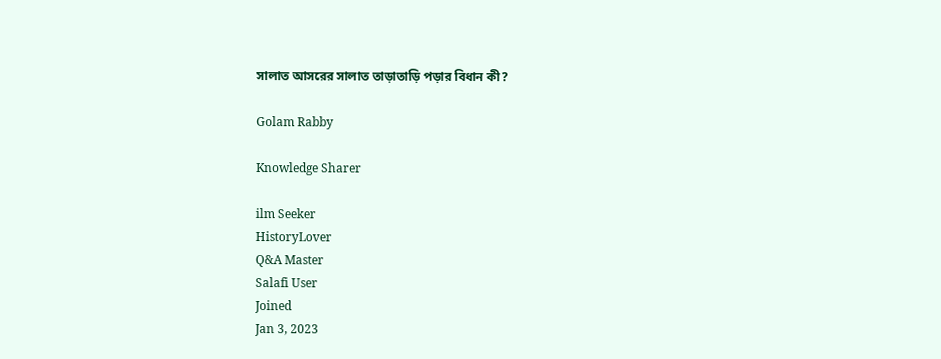সালাত আসরের সালাত তাড়াতাড়ি পড়ার বিধান কী?

Golam Rabby

Knowledge Sharer

ilm Seeker
HistoryLover
Q&A Master
Salafi User
Joined
Jan 3, 2023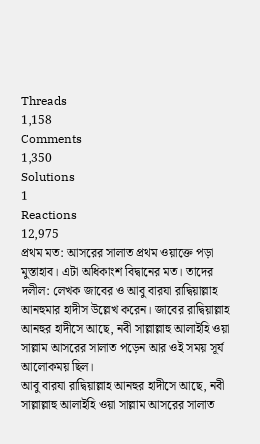Threads
1,158
Comments
1,350
Solutions
1
Reactions
12,975
প্রথম মত: আসরের সালাত প্রথম ওয়াক্তে পড়া মুস্তাহাব। এটা অধিকাংশ বিদ্বানের মত। তাদের দলীল: লেখক জাবের ও আবু বারযা রাদ্বিয়াল্লাহ আনহুমার হাদীস উল্লেখ করেন। জাবের রাদ্বিয়াল্লাহ আনহুর হাদীসে আছে, নবী সাল্লাল্লাহু আলাইহি ওয়া সাল্লাম আসরের সালাত পড়েন আর ওই সময় সূর্য আলোকময় ছিল।
আবু বারযা রাদ্বিয়াল্লাহ আনহুর হাদীসে আছে, নবী সাল্লাল্লাহু আলাইহি ওয়া সাল্লাম আসরের সালাত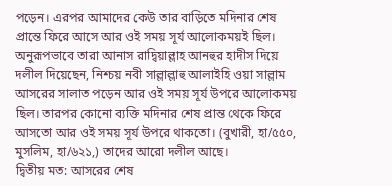পড়েন। এরপর আমাদের কেউ তার বাড়িতে মদিনার শেষ প্রান্তে ফিরে আসে আর ওই সময় সূর্য আলোকময়ই ছিল। অনুরূপভাবে তারা আনাস রাদ্বিয়াল্লাহ আনহুর হাদীস দিয়ে দলীল দিয়েছেন, নিশ্চয় নবী সাল্লাল্লাহু আলাইহি ওয়া সাল্লাম আসরের সালাত পড়েন আর ওই সময় সূর্য উপরে আলোকময় ছিল। তারপর কোনো ব্যক্তি মদিনার শেষ প্রান্ত থেকে ফিরে আসতো আর ওই সময় সূর্য উপরে থাকতো। (বুখারী, হা/৫৫০, মুসলিম, হা/৬২১,) তাদের আরো দলীল আছে।
দ্বিতীয় মত: আসরের শেষ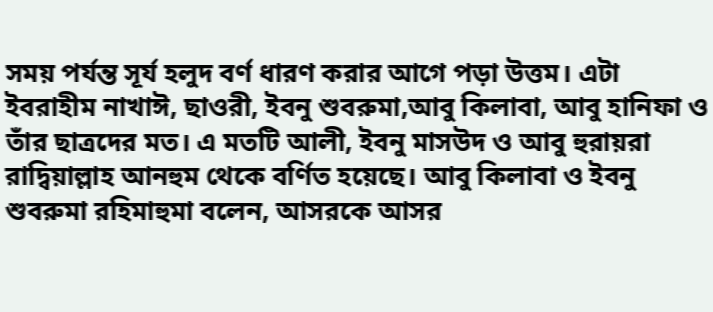সময় পর্যন্ত সূর্য হলুদ বর্ণ ধারণ করার আগে পড়া উত্তম। এটা ইবরাহীম নাখাঈ, ছাওরী, ইবনু শুবরুমা,আবু কিলাবা, আবু হানিফা ও তাঁর ছাত্রদের মত। এ মতটি আলী, ইবনু মাসউদ ও আবু হুরায়রা রাদ্বিয়াল্লাহ আনহুম থেকে বর্ণিত হয়েছে। আবু কিলাবা ও ইবনু শুবরুমা রহিমাহুমা বলেন, আসরকে আসর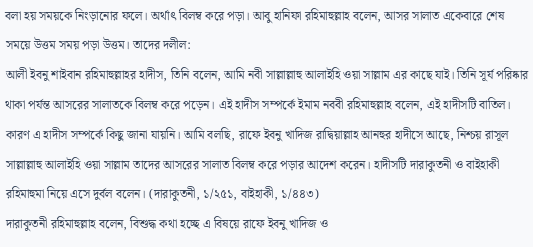বলা হয় সময়কে নিংড়ানোর ফলে। অর্থাৎ বিলম্ব করে পড়া। আবু হানিফা রহিমাহুল্লাহ বলেন, আসর সালাত একেবারে শেষ সময়ে উত্তম সময় পড়া উত্তম। তাদের দলীল:
আলী ইবনু শাইবান রহিমাহুল্লাহর হাদীস, তিনি বলেন, আমি নবী সাল্লাল্লাহু আলাইহি ওয়া সাল্লাম এর কাছে যাই। তিনি সূর্য পরিষ্কার থাকা পর্যন্ত আসরের সালাতকে বিলম্ব করে পড়েন। এই হাদীস সম্পর্কে ইমাম নববী রহিমাহুল্লাহ বলেন, এই হাদীসটি বাতিল। কারণ এ হাদীস সম্পর্কে কিছু জানা যায়নি। আমি বলছি, রাফে ইবনু খাদিজ রাদ্বিয়াল্লাহ আনহুর হাদীসে আছে, নিশ্চয় রাসূল সাল্লাল্লাহু আলাইহি ওয়া সাল্লাম তাদের আসরের সালাত বিলম্ব করে পড়ার আদেশ করেন। হাদীসটি দারাকুতনী ও বাইহাকী রহিমাহুমা নিয়ে এসে দুর্বল বলেন। (দারাকুতনী, ১/২৫১, বাইহাকী, ১/৪৪৩)
দারাকুতনী রহিমাহুল্লাহ বলেন, বিশুদ্ধ কথা হচ্ছে এ বিষয়ে রাফে ইবনু খাদিজ ও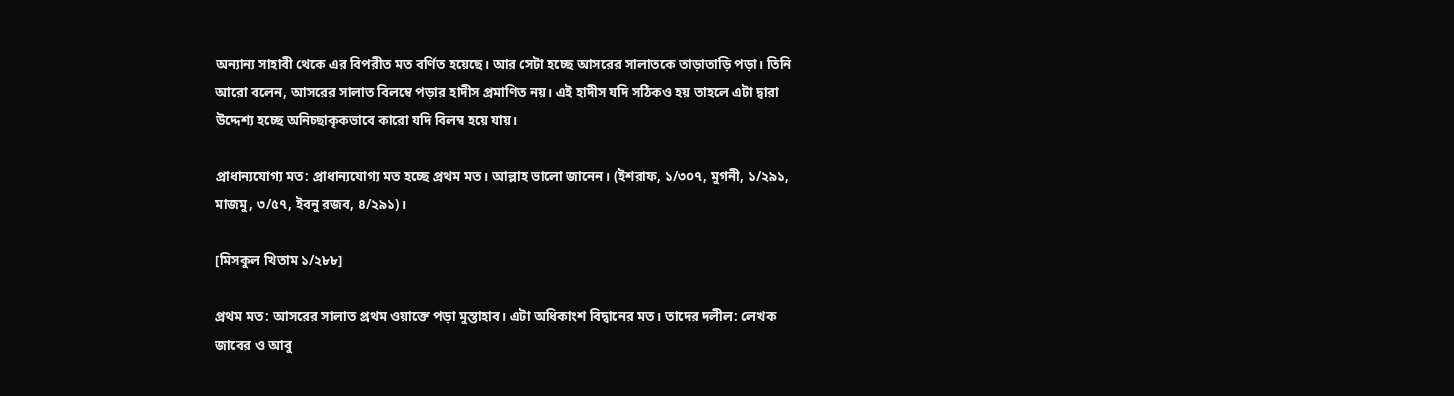অন্যান্য সাহাবী থেকে এর বিপরীত মত বর্ণিত হয়েছে। আর সেটা হচ্ছে আসরের সালাতকে তাড়াতাড়ি পড়া। তিনি আরো বলেন, আসরের সালাত বিলম্বে পড়ার হাদীস প্রমাণিত নয়। এই হাদীস যদি সঠিকও হয় তাহলে এটা দ্বারা উদ্দেশ্য হচ্ছে অনিচ্ছাকৃকভাবে কারো যদি বিলম্ব হয়ে যায়।

প্রাধান্যযোগ্য মত: প্রাধান্যযোগ্য মত হচ্ছে প্রথম মত। আল্লাহ ভালো জানেন। (ইশরাফ, ১/৩০৭, মুগনী, ১/২৯১, মাজমু, ৩/৫৭, ইবনু রজব, ৪/২৯১)।

[মিসকুল খিতাম ১/২৮৮]

প্রথম মত: আসরের সালাত প্রথম ওয়াক্তে পড়া মুস্তাহাব। এটা অধিকাংশ বিদ্বানের মত। তাদের দলীল: লেখক জাবের ও আবু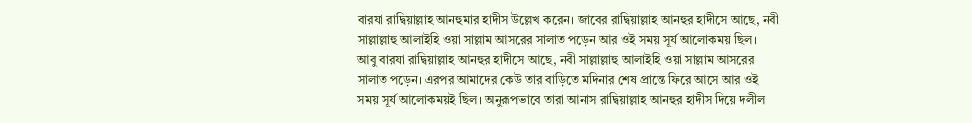বারযা রাদ্বিয়াল্লাহ আনহুমার হাদীস উল্লেখ করেন। জাবের রাদ্বিয়াল্লাহ আনহুর হাদীসে আছে, নবী সাল্লাল্লাহু আলাইহি ওয়া সাল্লাম আসরের সালাত পড়েন আর ওই সময় সূর্য আলোকময় ছিল।
আবু বারযা রাদ্বিয়াল্লাহ আনহুর হাদীসে আছে, নবী সাল্লাল্লাহু আলাইহি ওয়া সাল্লাম আসরের সালাত পড়েন। এরপর আমাদের কেউ তার বাড়িতে মদিনার শেষ প্রান্তে ফিরে আসে আর ওই সময় সূর্য আলোকময়ই ছিল। অনুরূপভাবে তারা আনাস রাদ্বিয়াল্লাহ আনহুর হাদীস দিয়ে দলীল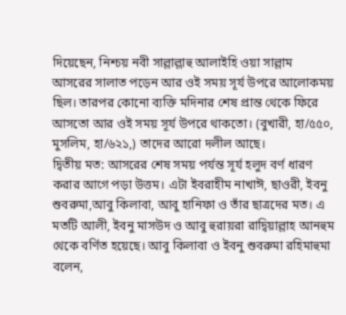দিয়েছেন, নিশ্চয় নবী সাল্লাল্লাহু আলাইহি ওয়া সাল্লাম আসরের সালাত পড়েন আর ওই সময় সূর্য উপরে আলোকময় ছিল। তারপর কোনো ব্যক্তি মদিনার শেষ প্রান্ত থেকে ফিরে আসতো আর ওই সময় সূর্য উপরে থাকতো। (বুখারী, হা/৫৫০, মুসলিম, হা/৬২১,) তাদের আরো দলীল আছে।
দ্বিতীয় মত: আসরের শেষ সময় পর্যন্ত সূর্য হলুদ বর্ণ ধারণ করার আগে পড়া উত্তম। এটা ইবরাহীম নাখাঈ, ছাওরী, ইবনু শুবরুমা,আবু কিলাবা, আবু হানিফা ও তাঁর ছাত্রদের মত। এ মতটি আলী, ইবনু মাসউদ ও আবু হুরায়রা রাদ্বিয়াল্লাহ আনহুম থেকে বর্ণিত হয়েছে। আবু কিলাবা ও ইবনু শুবরুমা রহিমাহুমা বলেন,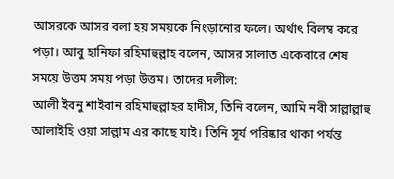আসরকে আসর বলা হয় সময়কে নিংড়ানোর ফলে। অর্থাৎ বিলম্ব করে পড়া। আবু হানিফা রহিমাহুল্লাহ বলেন, আসর সালাত একেবারে শেষ সময়ে উত্তম সময় পড়া উত্তম। তাদের দলীল:
আলী ইবনু শাইবান রহিমাহুল্লাহর হাদীস, তিনি বলেন, আমি নবী সাল্লাল্লাহু আলাইহি ওয়া সাল্লাম এর কাছে যাই। তিনি সূর্য পরিষ্কার থাকা পর্যন্ত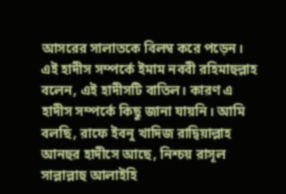আসরের সালাতকে বিলম্ব করে পড়েন। এই হাদীস সম্পর্কে ইমাম নববী রহিমাহুল্লাহ বলেন, এই হাদীসটি বাতিল। কারণ এ হাদীস সম্পর্কে কিছু জানা যায়নি। আমি বলছি, রাফে ইবনু খাদিজ রাদ্বিয়াল্লাহ আনহুর হাদীসে আছে, নিশ্চয় রাসূল সাল্লাল্লাহু আলাইহি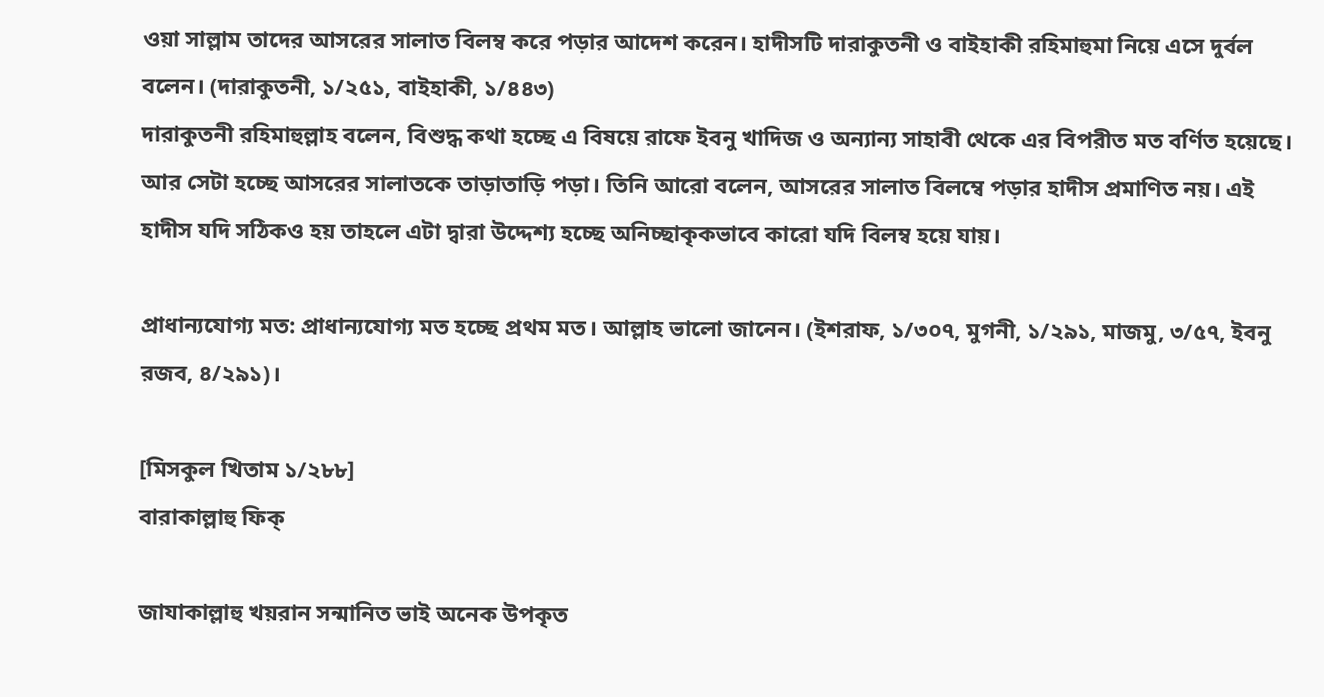ওয়া সাল্লাম তাদের আসরের সালাত বিলম্ব করে পড়ার আদেশ করেন। হাদীসটি দারাকুতনী ও বাইহাকী রহিমাহুমা নিয়ে এসে দুর্বল বলেন। (দারাকুতনী, ১/২৫১, বাইহাকী, ১/৪৪৩)
দারাকুতনী রহিমাহুল্লাহ বলেন, বিশুদ্ধ কথা হচ্ছে এ বিষয়ে রাফে ইবনু খাদিজ ও অন্যান্য সাহাবী থেকে এর বিপরীত মত বর্ণিত হয়েছে। আর সেটা হচ্ছে আসরের সালাতকে তাড়াতাড়ি পড়া। তিনি আরো বলেন, আসরের সালাত বিলম্বে পড়ার হাদীস প্রমাণিত নয়। এই হাদীস যদি সঠিকও হয় তাহলে এটা দ্বারা উদ্দেশ্য হচ্ছে অনিচ্ছাকৃকভাবে কারো যদি বিলম্ব হয়ে যায়।

প্রাধান্যযোগ্য মত: প্রাধান্যযোগ্য মত হচ্ছে প্রথম মত। আল্লাহ ভালো জানেন। (ইশরাফ, ১/৩০৭, মুগনী, ১/২৯১, মাজমু, ৩/৫৭, ইবনু রজব, ৪/২৯১)।

[মিসকুল খিতাম ১/২৮৮]
বারাকাল্লাহু ফিক্

জাযাকাল্লাহু খয়রান সন্মানিত ভাই অনেক উপকৃত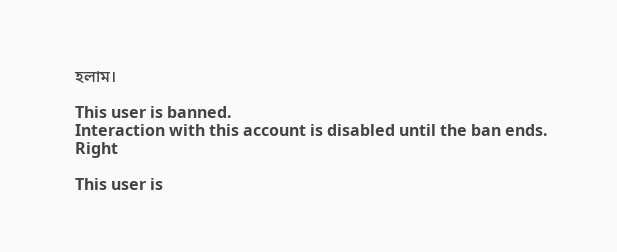হলাম।

This user is banned.
Interaction with this account is disabled until the ban ends.
Right

This user is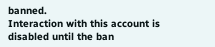banned.
Interaction with this account is disabled until the ban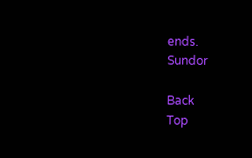ends.
Sundor

Back
Top